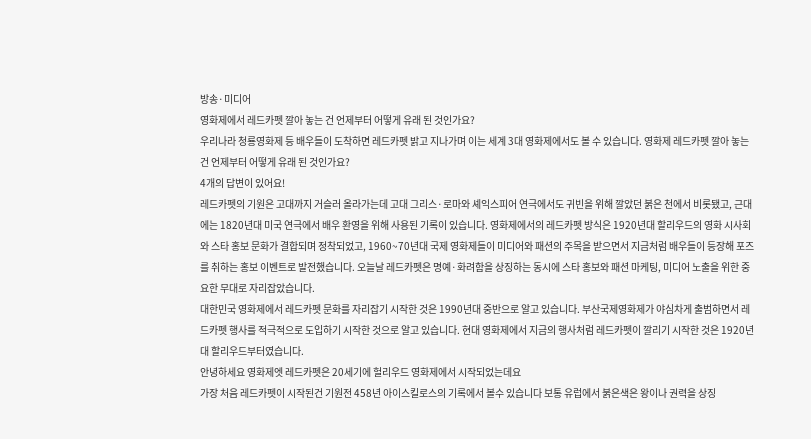방송·미디어
영화제에서 레드카펫 깔아 놓는 건 언제부터 어떻게 유래 된 것인가요?
우리나라 청룡영화제 등 배우들이 도착하면 레드카펫 밝고 지나가며 이는 세계 3대 영화제에서도 볼 수 있습니다. 영화제 레드카펫 깔아 놓는 건 언제부터 어떻게 유래 된 것인가요?
4개의 답변이 있어요!
레드카펫의 기원은 고대까지 거슬러 올라가는데 고대 그리스·로마와 셰익스피어 연극에서도 귀빈을 위해 깔았던 붉은 천에서 비롯됐고, 근대에는 1820년대 미국 연극에서 배우 환영을 위해 사용된 기록이 있습니다. 영화제에서의 레드카펫 방식은 1920년대 할리우드의 영화 시사회와 스타 홍보 문화가 결합되며 정착되었고, 1960~70년대 국제 영화제들이 미디어와 패션의 주목을 받으면서 지금처럼 배우들이 등장해 포즈를 취하는 홍보 이벤트로 발전했습니다. 오늘날 레드카펫은 명예·화려함을 상징하는 동시에 스타 홍보와 패션 마케팅, 미디어 노출을 위한 중요한 무대로 자리잡았습니다.
대한민국 영화제에서 레드카펫 문화를 자리잡기 시작한 것은 1990년대 중반으로 알고 있습니다. 부산국제영화제가 야심차게 출범하면서 레드카펫 행사를 적극적으로 도입하기 시작한 것으로 알고 있습니다. 현대 영화제에서 지금의 행사처럼 레드카펫이 깔리기 시작한 것은 1920년대 할리우드부터였습니다.
안녕하세요 영화제엣 레드카펫은 20세기에 헐리우드 영화제에서 시작되었는데요
가장 처음 레드카펫이 시작된건 기원전 458년 아이스킬로스의 기록에서 볼수 있습니다 보통 유럽에서 붉은색은 왕이나 권력을 상징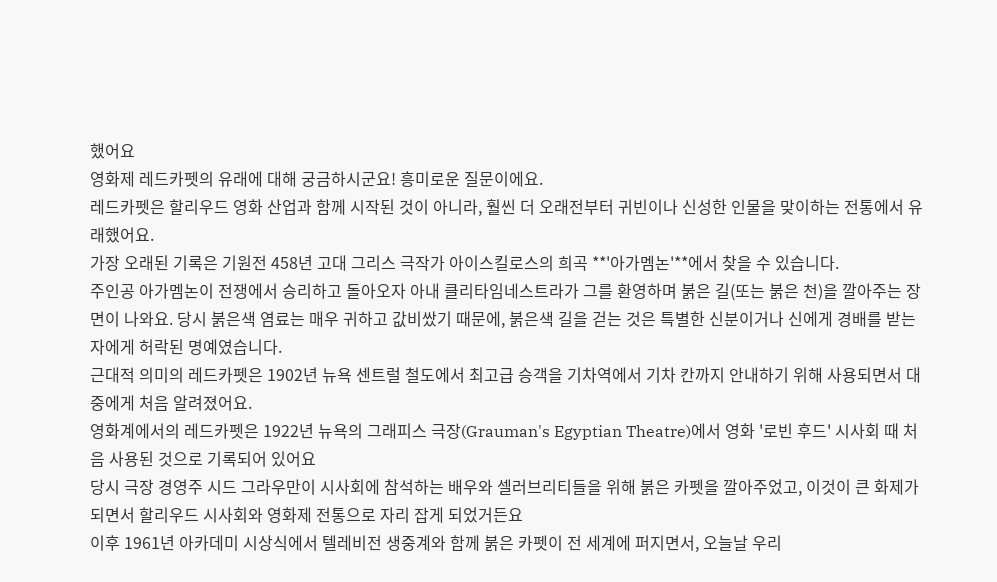했어요
영화제 레드카펫의 유래에 대해 궁금하시군요! 흥미로운 질문이에요.
레드카펫은 할리우드 영화 산업과 함께 시작된 것이 아니라, 훨씬 더 오래전부터 귀빈이나 신성한 인물을 맞이하는 전통에서 유래했어요.
가장 오래된 기록은 기원전 458년 고대 그리스 극작가 아이스킬로스의 희곡 **'아가멤논'**에서 찾을 수 있습니다.
주인공 아가멤논이 전쟁에서 승리하고 돌아오자 아내 클리타임네스트라가 그를 환영하며 붉은 길(또는 붉은 천)을 깔아주는 장면이 나와요. 당시 붉은색 염료는 매우 귀하고 값비쌌기 때문에, 붉은색 길을 걷는 것은 특별한 신분이거나 신에게 경배를 받는 자에게 허락된 명예였습니다.
근대적 의미의 레드카펫은 1902년 뉴욕 센트럴 철도에서 최고급 승객을 기차역에서 기차 칸까지 안내하기 위해 사용되면서 대중에게 처음 알려졌어요.
영화계에서의 레드카펫은 1922년 뉴욕의 그래피스 극장(Grauman's Egyptian Theatre)에서 영화 '로빈 후드' 시사회 때 처음 사용된 것으로 기록되어 있어요
당시 극장 경영주 시드 그라우만이 시사회에 참석하는 배우와 셀러브리티들을 위해 붉은 카펫을 깔아주었고, 이것이 큰 화제가 되면서 할리우드 시사회와 영화제 전통으로 자리 잡게 되었거든요
이후 1961년 아카데미 시상식에서 텔레비전 생중계와 함께 붉은 카펫이 전 세계에 퍼지면서, 오늘날 우리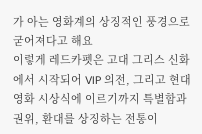가 아는 영화계의 상징적인 풍경으로 굳어져다고 해요
이렇게 레드카펫은 고대 그리스 신화에서 시작되어 VIP 의전, 그리고 현대 영화 시상식에 이르기까지 특별함과 권위, 환대를 상징하는 전통이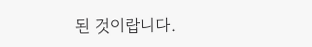된 것이랍니다.